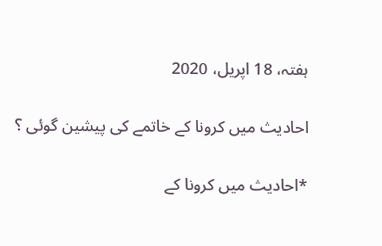ہفتہ، 18 اپریل، 2020

احادیث میں کرونا کے خاتمے کی پیشین گوئی ؟

*احادیث میں کرونا کے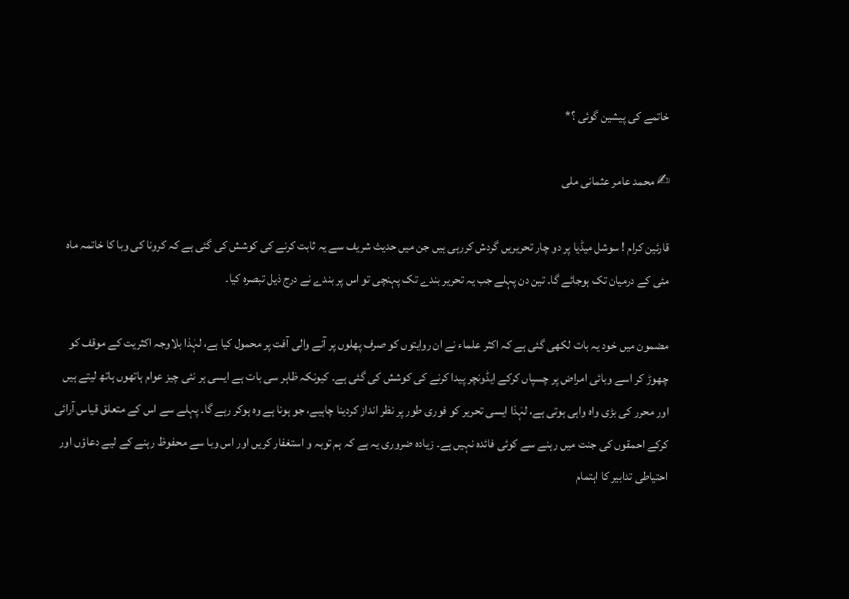خاتمے کی پیشین گوئی ؟*

✍ محمد عامر عثمانی ملی

قارئین کرام ! سوشل میڈیا پر دو چار تحریریں گردش کررہی ہیں جن میں حدیث شریف سے یہ ثابت کرنے کی کوشش کی گئی ہے کہ کرونا کی وبا کا خاتمہ ماہ مئی کے درمیان تک ہوجائے گا۔ تین دن پہلے جب یہ تحریر بندے تک پہنچی تو اس پر بندے نے درج ذیل تبصرہ کیا۔

مضمون میں خود یہ بات لکھی گئی ہے کہ اکثر علماء نے ان روایتوں کو صرف پھلوں پر آنے والی آفت پر محمول کیا ہے، لہٰذا بلاوجہ اکثریت کے موقف کو چھوڑ کر اسے وبائی امراض پر چسپاں کرکے ایڈونچر پیدا کرنے کی کوشش کی گئی ہے۔ کیونکہ ظاہر سی بات ہے ایسی ہر نئی چیز عوام ہاتھوں ہاتھ لیتے ہیں اور محرر کی بڑی واہ واہی ہوتی ہے، لہٰذا ایسی تحریر کو فوری طور پر نظر انداز کردینا چاہیے، جو ہونا ہے وہ ہوکر رہے گا۔ پہلے سے اس کے متعلق قیاس آرائی کرکے احمقوں کی جنت میں رہنے سے کوئی فائدہ نہیں ہے۔ زیادہ ضروری یہ ہے کہ ہم توبہ و استغفار کریں اور اس وبا سے محفوظ رہنے کے لیے دعاؤں اور احتیاطی تدابیر کا اہتمام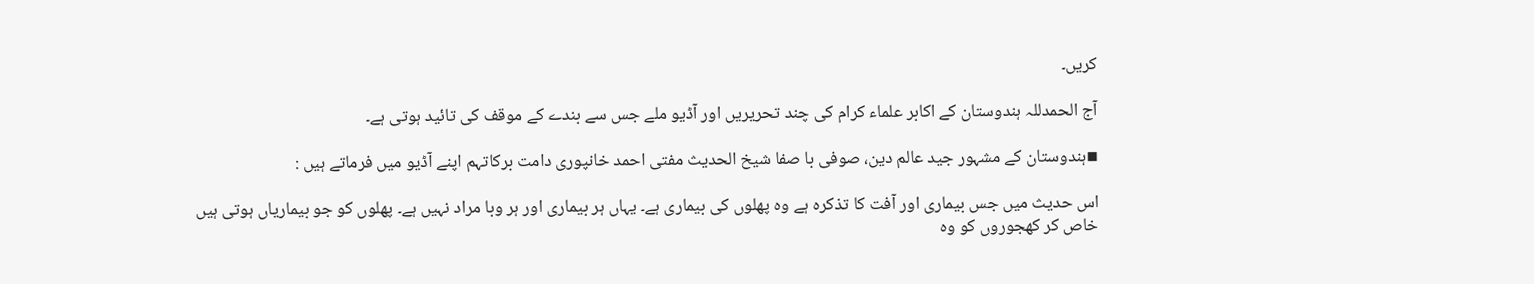کریں۔

آج الحمدللہ ہندوستان کے اکابر علماء کرام کی چند تحریریں اور آڈیو ملے جس سے بندے کے موقف کی تائید ہوتی ہے۔

▪ہندوستان کے مشہور جید عالم دین، صوفی با صفا شیخ الحدیث مفتی احمد خانپوری دامت برکاتہم اپنے آڈیو میں فرماتے ہیں :

اس حدیث میں جس بیماری اور آفت کا تذکرہ ہے وہ پھلوں کی بیماری ہے۔ یہاں ہر بیماری اور ہر وبا مراد نہیں ہے۔ پھلوں کو جو بیماریاں ہوتی ہیں خاص کر کھجوروں کو وہ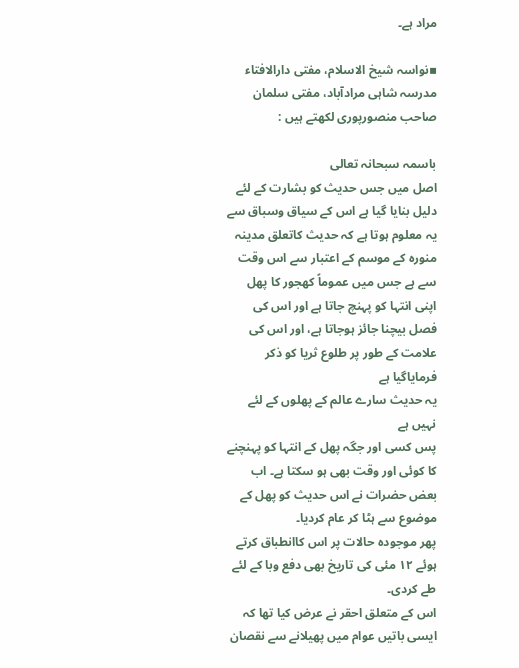مراد ہے۔

▪نواسہ شیخ الاسلام، مفتی دارالافتاء مدرسہ شاہی مرادآباد، مفتی سلمان صاحب منصورپوری لکھتے ہیں :

باسمہ سبحانہ تعالی
اصل میں جس حدیث کو بشارت کے لئے دلیل بنایا گیا ہے اس کے سیاق وسباق سے یہ معلوم ہوتا ہے کہ حدیث کاتعلق مدینہ منورہ کے موسم کے اعتبار سے اس وقت سے ہے جس میں عموماً کھجور کا پھل اپنی انتہا کو پہنچ جاتا ہے اور اس کی فصل بیچنا جائز ہوجاتا ہے، اور اس کی علامت کے طور پر طلوع ثریا کو ذکر فرمایاگیا ہے
یہ حدیث سارے عالم کے پھلوں کے لئے نہیں ہے
پس کسی اور جگہ پھل کے انتہا کو پہنچنے کا کوئی اور وقت بھی ہو سکتا ہے۔ اب بعض حضرات نے اس حدیث کو پھل کے موضوع سے ہٹا کر عام کردیا۔
پھر موجودہ حالات پر اس کاانطباق کرتے ہوئے ۱۲ مئی کی تاریخ بھی دفع وبا کے لئے طے کردی۔
اس کے متعلق احقر نے عرض کیا تھا کہ ایسی باتیں عوام میں پھیلانے سے نقصان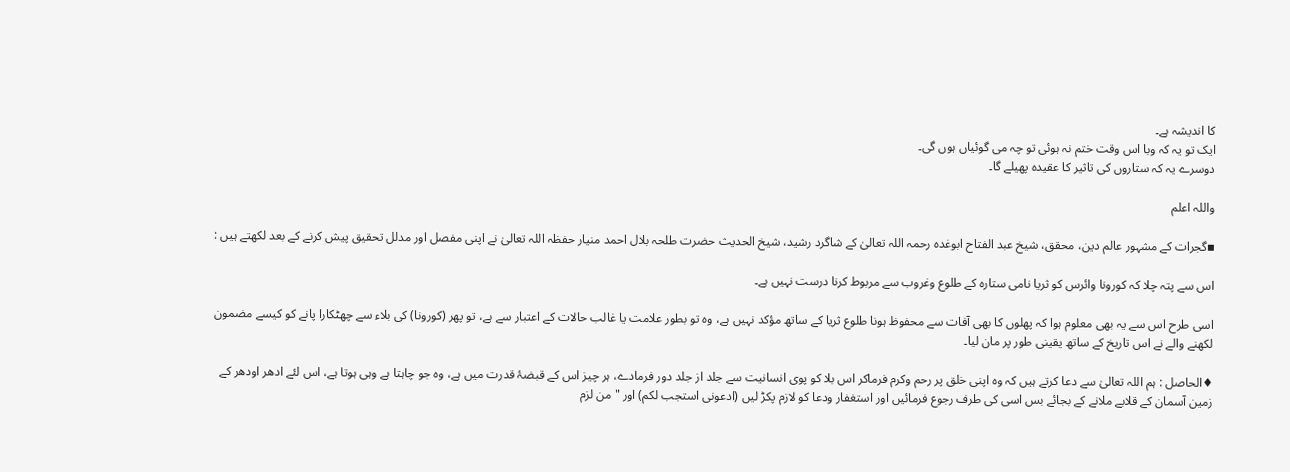کا اندیشہ ہے۔
ایک تو یہ کہ وبا اس وقت ختم نہ ہوئی تو چہ می گوئیاں ہوں گی۔
دوسرے یہ کہ ستاروں کی تاثیر کا عقیدہ پھیلے گا۔

واللہ اعلم

▪گجرات کے مشہور عالم دین، محقق، شیخ عبد الفتاح ابوغدہ رحمہ اللہ تعالیٰ کے شاگرد رشید، شیخ الحدیث حضرت طلحہ بلال احمد منیار حفظہ اللہ تعالیٰ نے اپنی مفصل اور مدلل تحقیق پیش کرنے کے بعد لکھتے ہیں :

اس سے پتہ چلا کہ کورونا وائرس کو ثریا نامی ستارہ کے طلوع وغروب سے مربوط کرنا درست نہیں ہے۔

اسی طرح اس سے یہ بھی معلوم ہوا کہ پھلوں کا بھی آفات سے محفوظ ہونا طلوع ثریا کے ساتھ مؤکد نہیں ہے، وہ تو بطور علامت یا غالب حالات کے اعتبار سے ہے، تو پھر (کورونا) کی بلاء سے چھٹکارا پانے کو کیسے مضمون لکھنے والے نے اس تاریخ کے ساتھ یقینی طور پر مان لیا۔

♦الحاصل : ہم اللہ تعالیٰ سے دعا کرتے ہیں کہ وہ اپنی خلق پر رحم وکرم فرماکر اس بلا کو پوی انسانیت سے جلد از جلد دور فرمادے، ہر چیز اس کے قبضۂ قدرت میں ہے، وہ جو چاہتا ہے وہی ہوتا ہے، اس لئے ادھر اودھر کے زمین آسمان کے قلابے ملانے کے بجائے بس اسی کی طرف رجوع فرمائیں اور استغفار ودعا کو لازم پکڑ لیں (ادعونی استجب لکم) اور " من لزم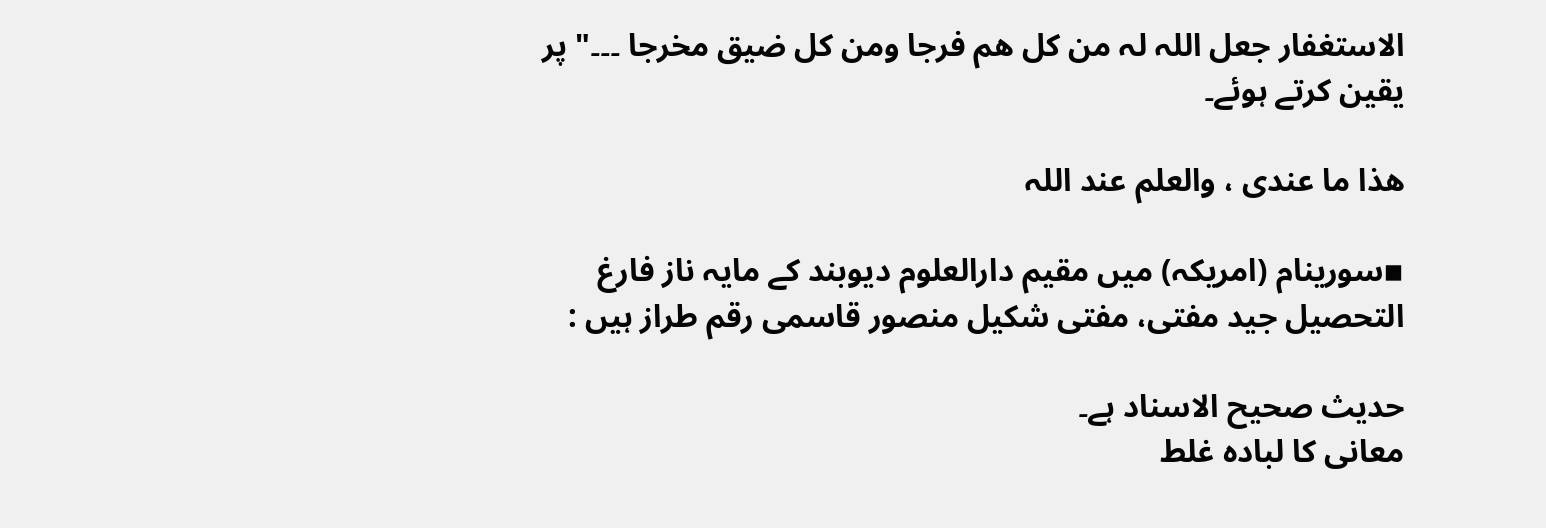الاستغفار جعل اللہ لہ من کل ھم فرجا ومن کل ضیق مخرجا ۔۔۔" پر یقین کرتے ہوئے۔

ھذا ما عندی ، والعلم عند اللہ

▪سورینام (امریکہ) میں مقیم دارالعلوم دیوبند کے مایہ ناز فارغ التحصيل جید مفتی، مفتی شکیل منصور قاسمی رقم طراز ہیں :

حدیث صحیح الاسناد ہے۔
معانی کا لبادہ غلط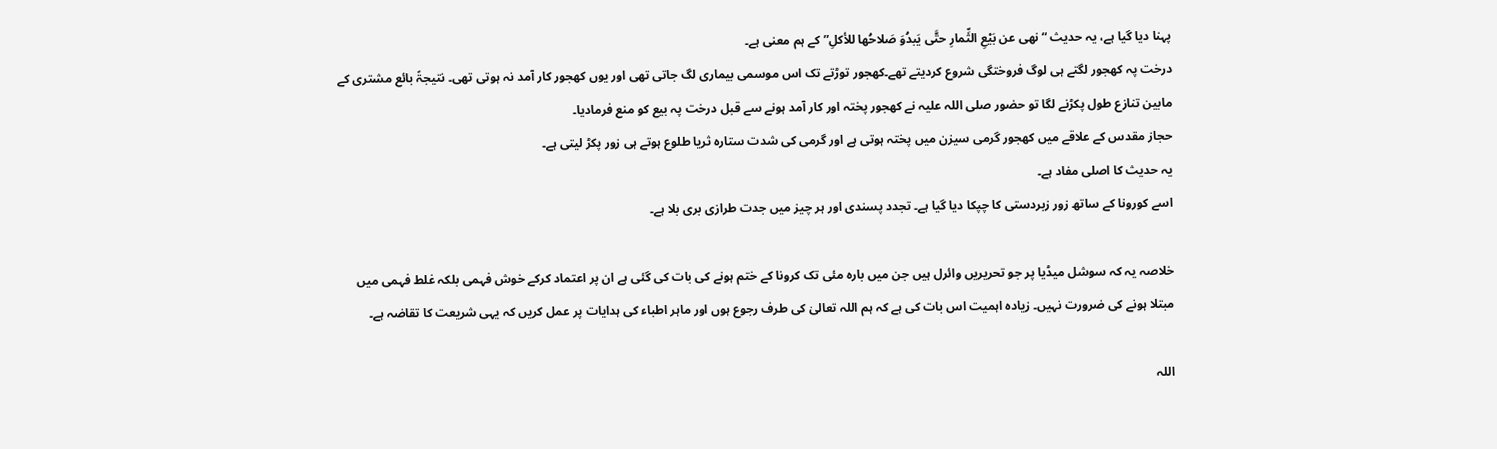پہنا دیا گیا ہے، یہ حدیث “نھی عن بَيْعِ الثِّمارِ حتَّى يَبدُوَ صَلاحُها للأكلِ” کے ہم معنی ہے۔
درخت پہ کھجور لگتے ہی لوگ فروختگی شروع کردیتے تھے۔کھجور توڑتے تک اس موسمی بیماری لگ جاتی تھی اور یوں کھجور کار آمد نہ ہوتی تھی۔ نتیجۃً بائع مشتری کے مابین تنازع طول پکڑنے لگا تو حضور صلی اللہ علیہ نے کھجور پختہ اور کار آمد ہونے سے قبل درخت پہ بیع کو منع فرمادیا۔
حجاز مقدس کے علاقے میں کھجور گرمی سیزن میں پختہ ہوتی ہے اور گرمی کی شدت ستارہ ثریا طلوع ہوتے ہی زور پکڑ لیتی ہے۔
یہ حدیث کا اصلی مفاد ہے۔
اسے کورونا کے ساتھ زور زبردستی کا چپکا دیا گیا ہے۔ تجدد پسندی اور ہر چیز میں جدت طرازی بری بلا ہے۔

خلاصہ یہ کہ سوشل میڈیا پر جو تحریریں وائرل ہیں جن میں بارہ مئی تک کرونا کے ختم ہونے کی بات کی گئی ہے ان پر اعتماد کرکے خوش فہمی بلکہ غلط فہمی میں مبتلا ہونے کی ضرورت نہیں۔ زیادہ اہمیت اس بات کی ہے کہ ہم اللہ تعالیٰ کی طرف رجوع ہوں اور ماہر اطباء کی ہدایات پر عمل کریں کہ یہی شریعت کا تقاضہ ہے۔

اللہ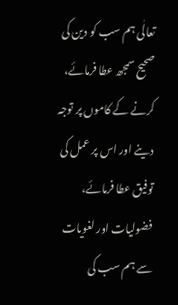تعالٰی ہم سب کو دین کی صحیح سمجھ عطا فرمائے، کرنے کے کاموں پر توجہ دینے اور اس پر عمل کی توفیق عطا فرمائے، فضولیات اور لغویات سے ہم سب کی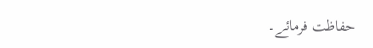حفاظت فرمائے۔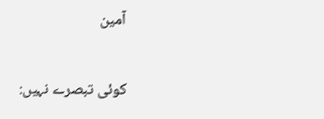آمین

کوئی تبصرے نہیں: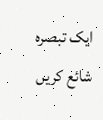ایک تبصرہ شائع کریں